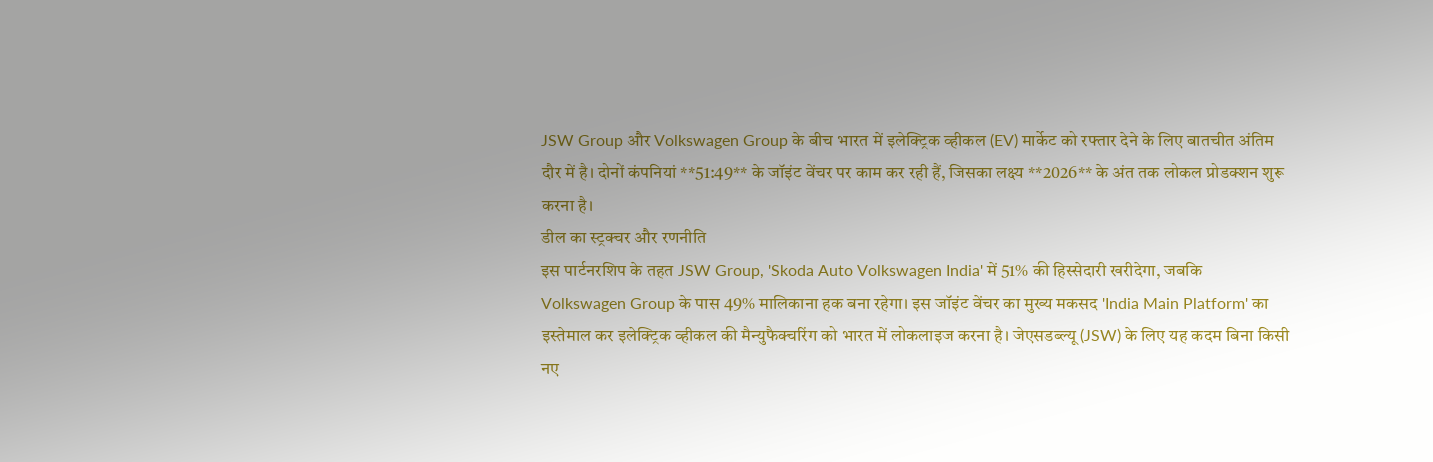JSW Group और Volkswagen Group के बीच भारत में इलेक्ट्रिक व्हीकल (EV) मार्केट को रफ्तार देने के लिए बातचीत अंतिम दौर में है। दोनों कंपनियां **51:49** के जॉइंट वेंचर पर काम कर रही हैं, जिसका लक्ष्य **2026** के अंत तक लोकल प्रोडक्शन शुरू करना है।
डील का स्ट्रक्चर और रणनीति
इस पार्टनरशिप के तहत JSW Group, 'Skoda Auto Volkswagen India' में 51% की हिस्सेदारी खरीदेगा, जबकि Volkswagen Group के पास 49% मालिकाना हक बना रहेगा। इस जॉइंट वेंचर का मुख्य मकसद 'India Main Platform' का इस्तेमाल कर इलेक्ट्रिक व्हीकल की मैन्युफैक्चरिंग को भारत में लोकलाइज करना है। जेएसडब्ल्यू (JSW) के लिए यह कदम बिना किसी नए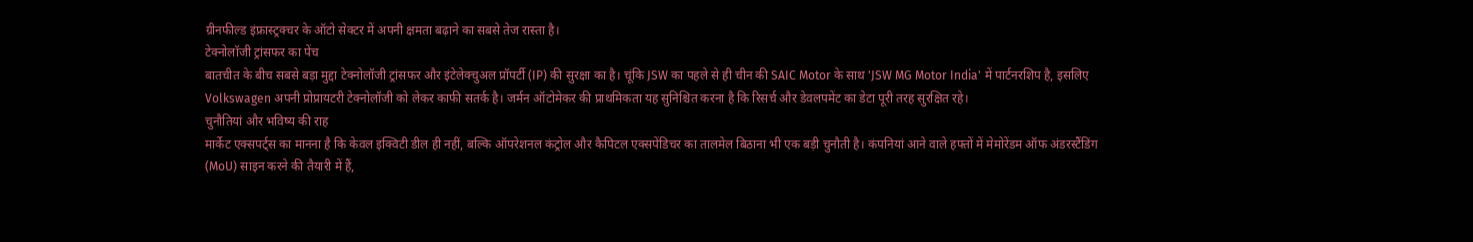ग्रीनफील्ड इंफ्रास्ट्रक्चर के ऑटो सेक्टर में अपनी क्षमता बढ़ाने का सबसे तेज रास्ता है।
टेक्नोलॉजी ट्रांसफर का पेंच
बातचीत के बीच सबसे बड़ा मुद्दा टेक्नोलॉजी ट्रांसफर और इंटेलेक्चुअल प्रॉपर्टी (IP) की सुरक्षा का है। चूंकि JSW का पहले से ही चीन की SAIC Motor के साथ 'JSW MG Motor India' में पार्टनरशिप है, इसलिए Volkswagen अपनी प्रोप्रायटरी टेक्नोलॉजी को लेकर काफी सतर्क है। जर्मन ऑटोमेकर की प्राथमिकता यह सुनिश्चित करना है कि रिसर्च और डेवलपमेंट का डेटा पूरी तरह सुरक्षित रहे।
चुनौतियां और भविष्य की राह
मार्केट एक्सपर्ट्स का मानना है कि केवल इक्विटी डील ही नहीं, बल्कि ऑपरेशनल कंट्रोल और कैपिटल एक्सपेंडिचर का तालमेल बिठाना भी एक बड़ी चुनौती है। कंपनियां आने वाले हफ्तों में मेमोरेंडम ऑफ अंडरस्टैंडिंग (MoU) साइन करने की तैयारी में हैं,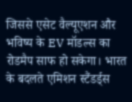जिससे एसेट वैल्यूएशन और भविष्य के EV मॉडल्स का रोडमैप साफ हो सकेगा। भारत के बदलते एमिशन स्टैंडर्ड्स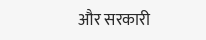और सरकारी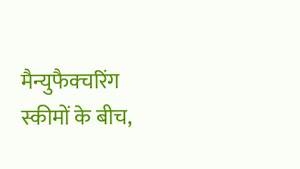मैन्युफैक्चरिंग स्कीमों के बीच,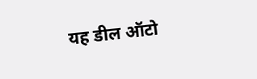यह डील ऑटो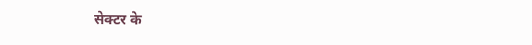सेक्टर के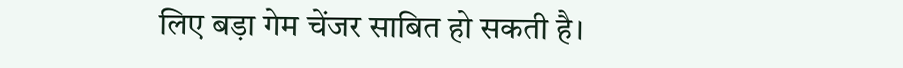लिए बड़ा गेम चेंजर साबित हो सकती है।